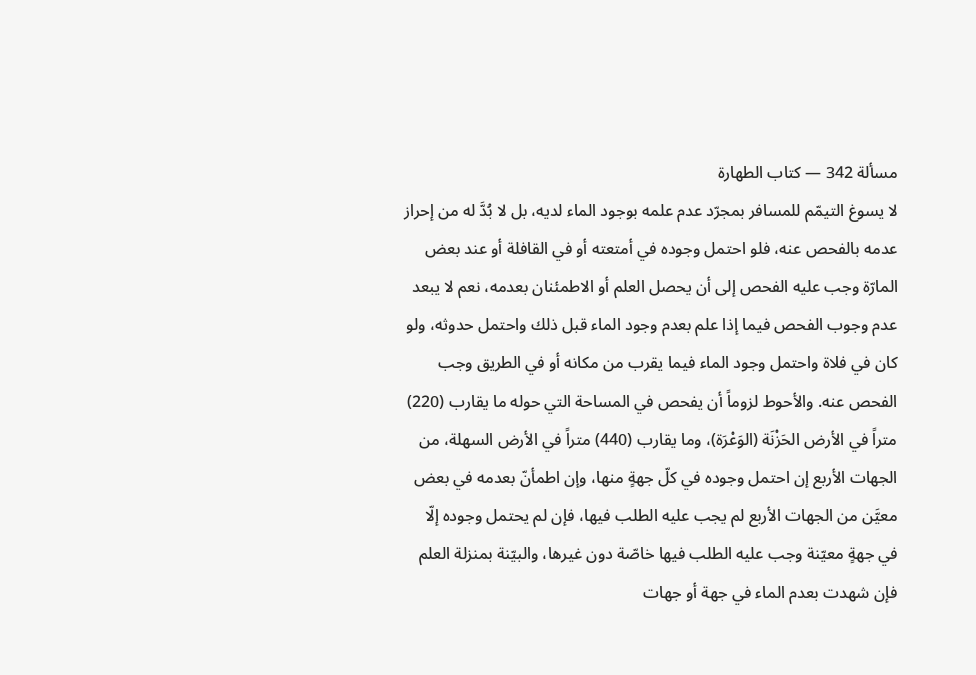مسألة 342 — كتاب الطهارة
لا يسوغ التيمّم للمسافر بمجرّد عدم علمه بوجود الماء لديه، بل لا بُدَّ له من إحراز عدمه بالفحص عنه، فلو احتمل وجوده في أمتعته أو في القافلة أو عند بعض المارّة وجب عليه الفحص إلى أن يحصل العلم أو الاطمئنان بعدمه، نعم لا يبعد عدم وجوب الفحص فيما إذا علم بعدم وجود الماء قبل ذلك واحتمل حدوثه، ولو كان في فلاة واحتمل وجود الماء فيما يقرب من مكانه أو في الطريق وجب الفحص عنه. والأحوط لزوماً أن يفحص في المساحة التي حوله ما يقارب (220) متراً في الأرض الحَزْنَة (الوَعْرَة)، وما يقارب (440) متراً في الأرض السهلة، من الجهات الأربع إن احتمل وجوده في كلّ جهةٍ منها، وإن اطمأنّ بعدمه في بعض معيَّن من الجهات الأربع لم يجب عليه الطلب فيها، فإن لم يحتمل وجوده إلّا في جهةٍ معيّنة وجب عليه الطلب فيها خاصّة دون غيرها، والبيّنة بمنزلة العلم فإن شهدت بعدم الماء في جهة أو جهات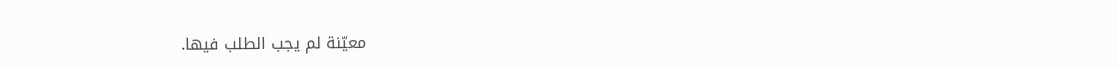معيّنة لم يجب الطلب فيها.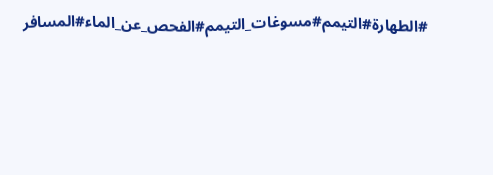#الطهارة#التيمم#مسوغات_التيمم#الفحص_عن_الماء#المسافر